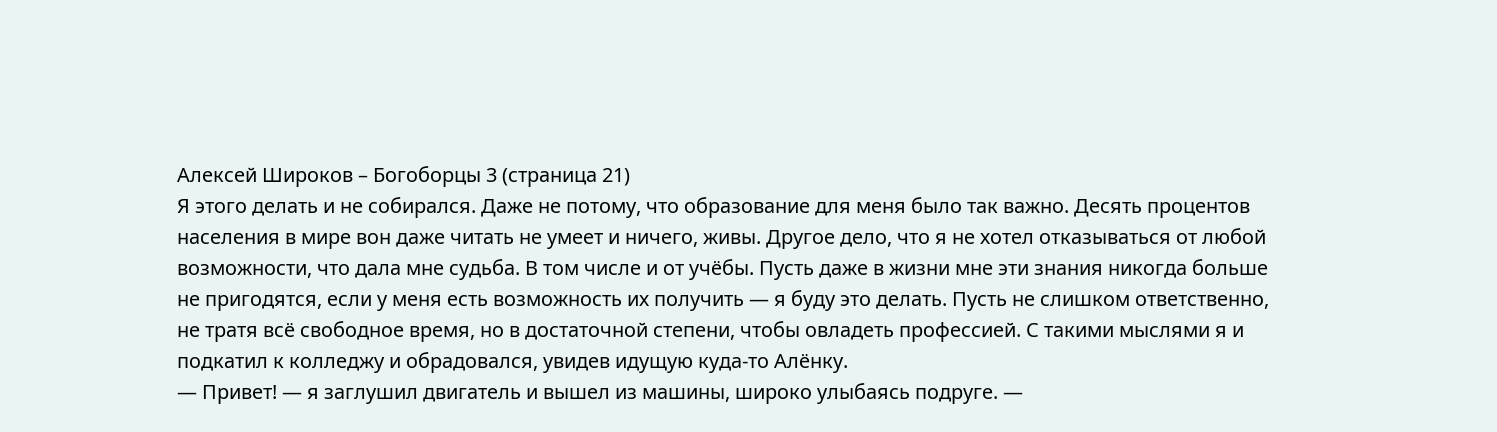Алексей Широков – Богоборцы 3 (страница 21)
Я этого делать и не собирался. Даже не потому, что образование для меня было так важно. Десять процентов населения в мире вон даже читать не умеет и ничего, живы. Другое дело, что я не хотел отказываться от любой возможности, что дала мне судьба. В том числе и от учёбы. Пусть даже в жизни мне эти знания никогда больше не пригодятся, если у меня есть возможность их получить — я буду это делать. Пусть не слишком ответственно, не тратя всё свободное время, но в достаточной степени, чтобы овладеть профессией. С такими мыслями я и подкатил к колледжу и обрадовался, увидев идущую куда-то Алёнку.
— Привет! — я заглушил двигатель и вышел из машины, широко улыбаясь подруге. —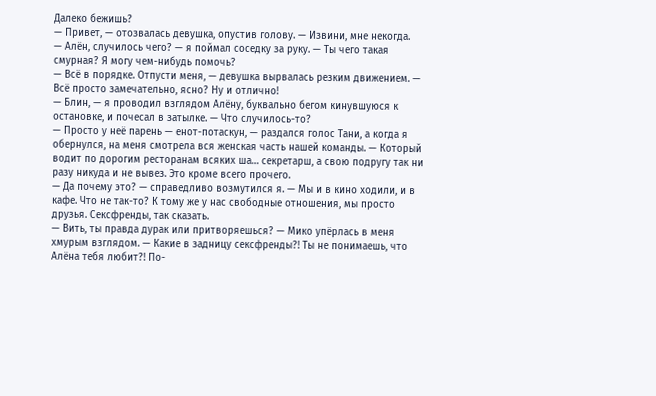Далеко бежишь?
— Привет, — отозвалась девушка, опустив голову. — Извини, мне некогда.
— Алён, случилось чего? — я поймал соседку за руку. — Ты чего такая смурная? Я могу чем-нибудь помочь?
— Всё в порядке. Отпусти меня, — девушка вырвалась резким движением. — Всё просто замечательно, ясно? Ну и отлично!
— Блин, — я проводил взглядом Алёну, буквально бегом кинувшуюся к остановке, и почесал в затылке. — Что случилось-то?
— Просто у неё парень — енот-потаскун, — раздался голос Тани, а когда я обернулся, на меня смотрела вся женская часть нашей команды. — Который водит по дорогим ресторанам всяких ша… секретарш, а свою подругу так ни разу никуда и не вывез. Это кроме всего прочего.
— Да почему это? — справедливо возмутился я. — Мы и в кино ходили, и в кафе. Что не так-то? К тому же у нас свободные отношения, мы просто друзья. Сексфренды, так сказать.
— Вить, ты правда дурак или притворяешься? — Мико упёрлась в меня хмурым взглядом. — Какие в задницу сексфренды?! Ты не понимаешь, что Алёна тебя любит?! По-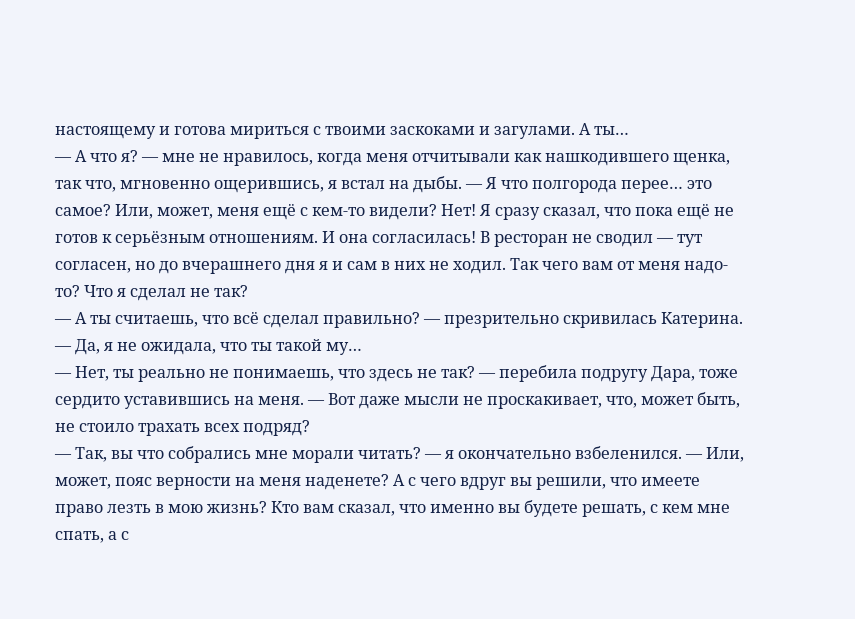настоящему и готова мириться с твоими заскоками и загулами. А ты…
— А что я? — мне не нравилось, когда меня отчитывали как нашкодившего щенка, так что, мгновенно ощерившись, я встал на дыбы. — Я что полгорода перее… это самое? Или, может, меня ещё с кем-то видели? Нет! Я сразу сказал, что пока ещё не готов к серьёзным отношениям. И она согласилась! В ресторан не сводил — тут согласен, но до вчерашнего дня я и сам в них не ходил. Так чего вам от меня надо-то? Что я сделал не так?
— А ты считаешь, что всё сделал правильно? — презрительно скривилась Катерина. — Да, я не ожидала, что ты такой му…
— Нет, ты реально не понимаешь, что здесь не так? — перебила подругу Дара, тоже сердито уставившись на меня. — Вот даже мысли не проскакивает, что, может быть, не стоило трахать всех подряд?
— Так, вы что собрались мне морали читать? — я окончательно взбеленился. — Или, может, пояс верности на меня наденете? А с чего вдруг вы решили, что имеете право лезть в мою жизнь? Кто вам сказал, что именно вы будете решать, с кем мне спать, а с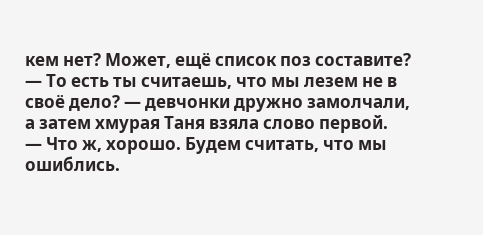кем нет? Может, ещё список поз составите?
— То есть ты считаешь, что мы лезем не в своё дело? — девчонки дружно замолчали, а затем хмурая Таня взяла слово первой.
— Что ж, хорошо. Будем считать, что мы ошиблись.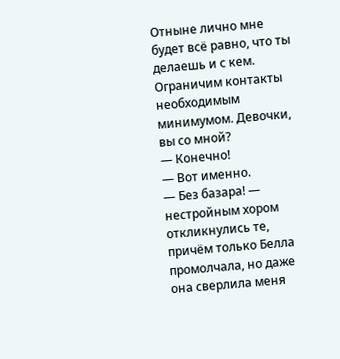Отныне лично мне будет всё равно, что ты делаешь и с кем. Ограничим контакты необходимым минимумом. Девочки, вы со мной?
— Конечно!
— Вот именно.
— Без базара! — нестройным хором откликнулись те, причём только Белла промолчала, но даже она сверлила меня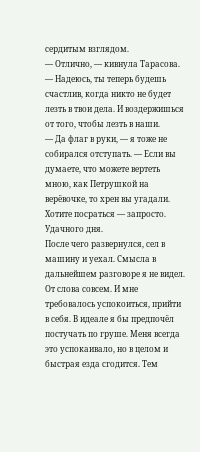сердитым взглядом.
— Отлично, — кивнула Тарасова. — Надеюсь, ты теперь будешь счастлив, когда никто не будет лезть в твои дела. И воздержишься от того, чтобы лезть в наши.
— Да флаг в руки, — я тоже не собирался отступать. — Если вы думаете, что можете вертеть мною, как Петрушкой на верёвочке, то хрен вы угадали. Хотите посраться — запросто. Удачного дня.
После чего развернулся, сел в машину и уехал. Смысла в дальнейшем разговоре я не видел. От слова совсем. И мне требовалось успокоиться, прийти в себя. В идеале я бы предпочёл постучать по груше. Меня всегда это успокаивало, но в целом и быстрая езда сгодится. Тем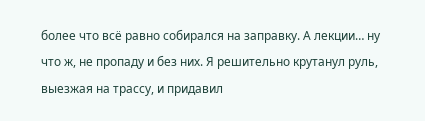более что всё равно собирался на заправку. А лекции… ну что ж, не пропаду и без них. Я решительно крутанул руль, выезжая на трассу, и придавил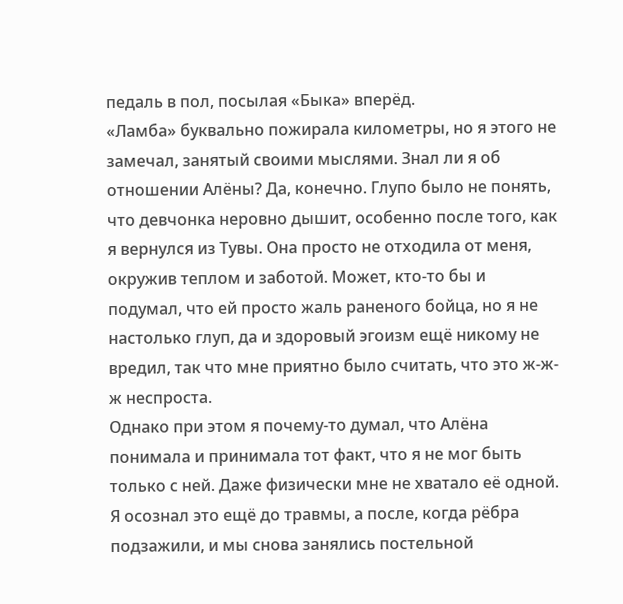педаль в пол, посылая «Быка» вперёд.
«Ламба» буквально пожирала километры, но я этого не замечал, занятый своими мыслями. Знал ли я об отношении Алёны? Да, конечно. Глупо было не понять, что девчонка неровно дышит, особенно после того, как я вернулся из Тувы. Она просто не отходила от меня, окружив теплом и заботой. Может, кто-то бы и подумал, что ей просто жаль раненого бойца, но я не настолько глуп, да и здоровый эгоизм ещё никому не вредил, так что мне приятно было считать, что это ж-ж-ж неспроста.
Однако при этом я почему-то думал, что Алёна понимала и принимала тот факт, что я не мог быть только с ней. Даже физически мне не хватало её одной. Я осознал это ещё до травмы, а после, когда рёбра подзажили, и мы снова занялись постельной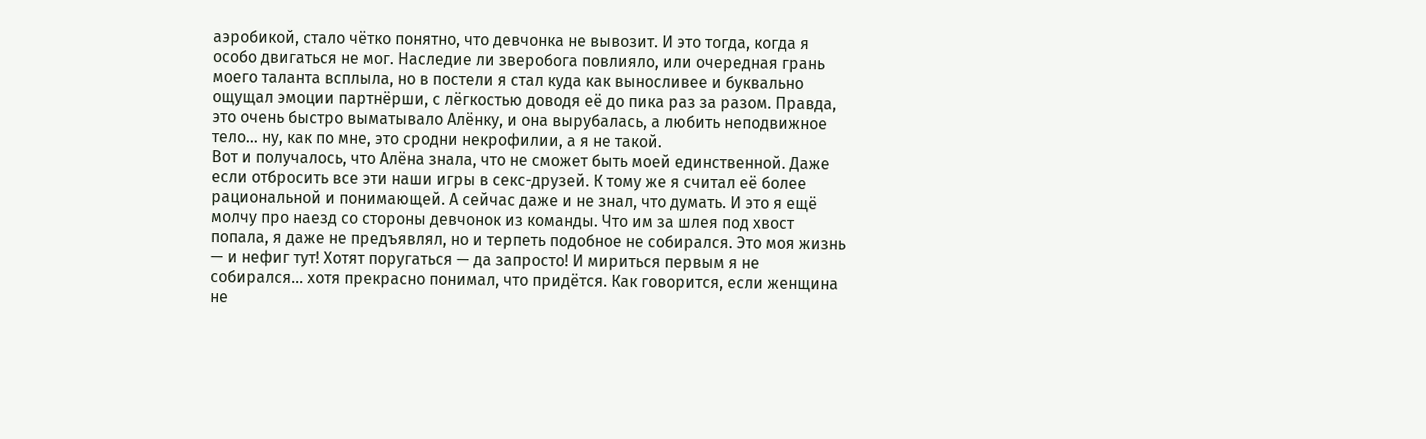аэробикой, стало чётко понятно, что девчонка не вывозит. И это тогда, когда я особо двигаться не мог. Наследие ли зверобога повлияло, или очередная грань моего таланта всплыла, но в постели я стал куда как выносливее и буквально ощущал эмоции партнёрши, с лёгкостью доводя её до пика раз за разом. Правда, это очень быстро выматывало Алёнку, и она вырубалась, а любить неподвижное тело… ну, как по мне, это сродни некрофилии, а я не такой.
Вот и получалось, что Алёна знала, что не сможет быть моей единственной. Даже если отбросить все эти наши игры в секс-друзей. К тому же я считал её более рациональной и понимающей. А сейчас даже и не знал, что думать. И это я ещё молчу про наезд со стороны девчонок из команды. Что им за шлея под хвост попала, я даже не предъявлял, но и терпеть подобное не собирался. Это моя жизнь — и нефиг тут! Хотят поругаться — да запросто! И мириться первым я не собирался… хотя прекрасно понимал, что придётся. Как говорится, если женщина не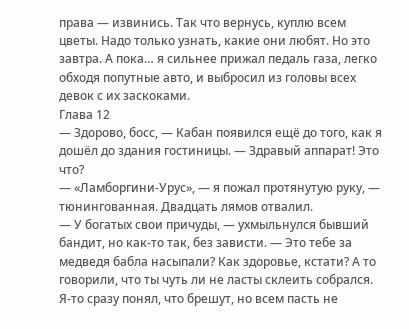права — извинись. Так что вернусь, куплю всем цветы. Надо только узнать, какие они любят. Но это завтра. А пока… я сильнее прижал педаль газа, легко обходя попутные авто, и выбросил из головы всех девок с их заскоками.
Глава 12
— Здорово, босс, — Кабан появился ещё до того, как я дошёл до здания гостиницы. — Здравый аппарат! Это что?
— «Ламборгини-Урус», — я пожал протянутую руку, — тюнингованная. Двадцать лямов отвалил.
— У богатых свои причуды, — ухмыльнулся бывший бандит, но как-то так, без зависти. — Это тебе за медведя бабла насыпали? Как здоровье, кстати? А то говорили, что ты чуть ли не ласты склеить собрался. Я-то сразу понял, что брешут, но всем пасть не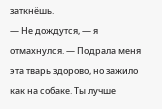заткнёшь.
— Не дождутся, — я отмахнулся. — Подрала меня эта тварь здорово, но зажило как на собаке. Ты лучше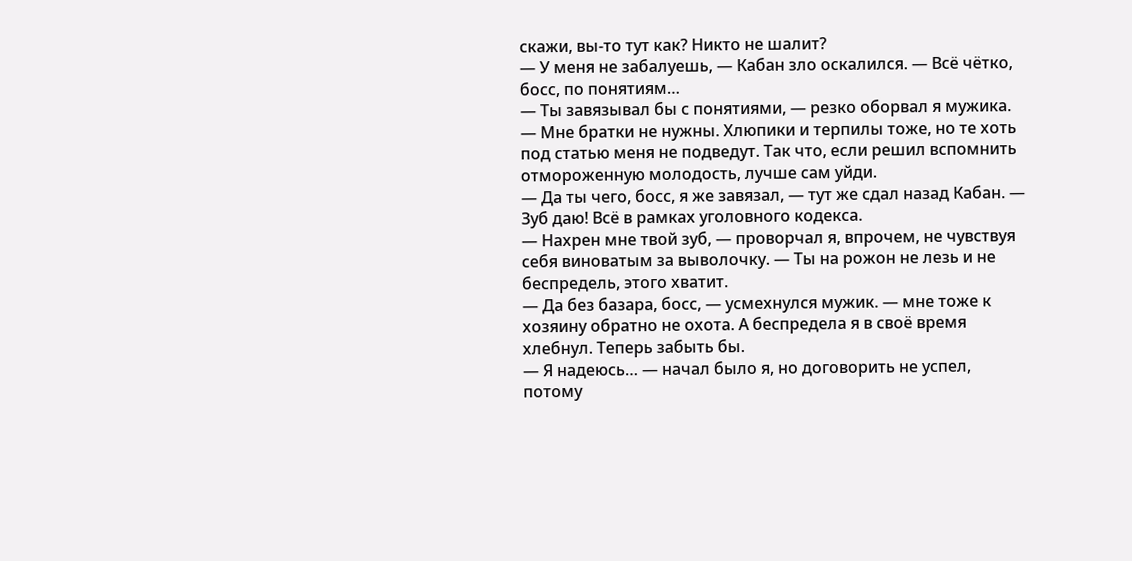скажи, вы-то тут как? Никто не шалит?
— У меня не забалуешь, — Кабан зло оскалился. — Всё чётко, босс, по понятиям…
— Ты завязывал бы с понятиями, — резко оборвал я мужика. — Мне братки не нужны. Хлюпики и терпилы тоже, но те хоть под статью меня не подведут. Так что, если решил вспомнить отмороженную молодость, лучше сам уйди.
— Да ты чего, босс, я же завязал, — тут же сдал назад Кабан. — Зуб даю! Всё в рамках уголовного кодекса.
— Нахрен мне твой зуб, — проворчал я, впрочем, не чувствуя себя виноватым за выволочку. — Ты на рожон не лезь и не беспредель, этого хватит.
— Да без базара, босс, — усмехнулся мужик. — мне тоже к хозяину обратно не охота. А беспредела я в своё время хлебнул. Теперь забыть бы.
— Я надеюсь… — начал было я, но договорить не успел, потому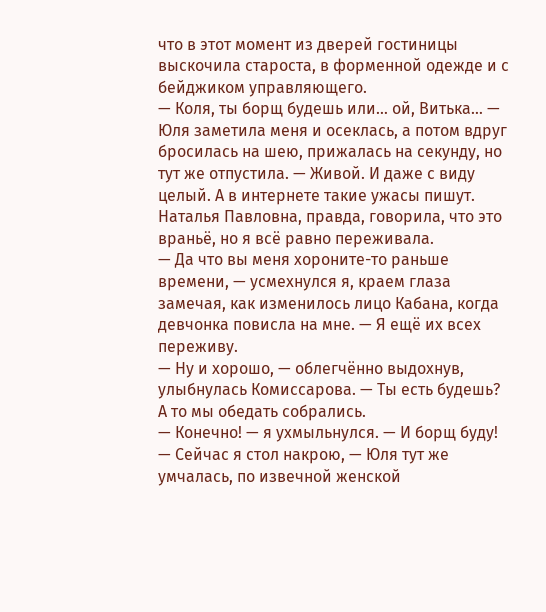что в этот момент из дверей гостиницы выскочила староста, в форменной одежде и с бейджиком управляющего.
— Коля, ты борщ будешь или… ой, Витька… — Юля заметила меня и осеклась, а потом вдруг бросилась на шею, прижалась на секунду, но тут же отпустила. — Живой. И даже с виду целый. А в интернете такие ужасы пишут. Наталья Павловна, правда, говорила, что это враньё, но я всё равно переживала.
— Да что вы меня хороните-то раньше времени, — усмехнулся я, краем глаза замечая, как изменилось лицо Кабана, когда девчонка повисла на мне. — Я ещё их всех переживу.
— Ну и хорошо, — облегчённо выдохнув, улыбнулась Комиссарова. — Ты есть будешь? А то мы обедать собрались.
— Конечно! — я ухмыльнулся. — И борщ буду!
— Сейчас я стол накрою, — Юля тут же умчалась, по извечной женской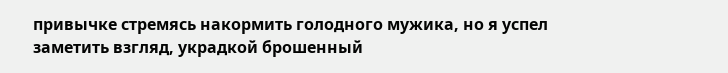привычке стремясь накормить голодного мужика, но я успел заметить взгляд, украдкой брошенный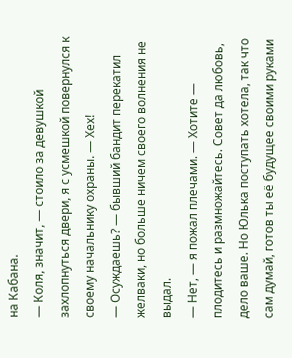на Кабана.
— Коля, значит, — стоило за девушкой захлопнуться двери, я с усмешкой повернулся к своему начальнику охраны. — Хех!
— Осуждаешь? — бывший бандит перекатил желваки, но больше ничем своего волнения не выдал.
— Нет, — я пожал плечами. — Хотите — плодитесь и размножайтесь. Совет да любовь, дело ваше. Но Юлька поступать хотела, так что сам думай, готов ты её будущее своими руками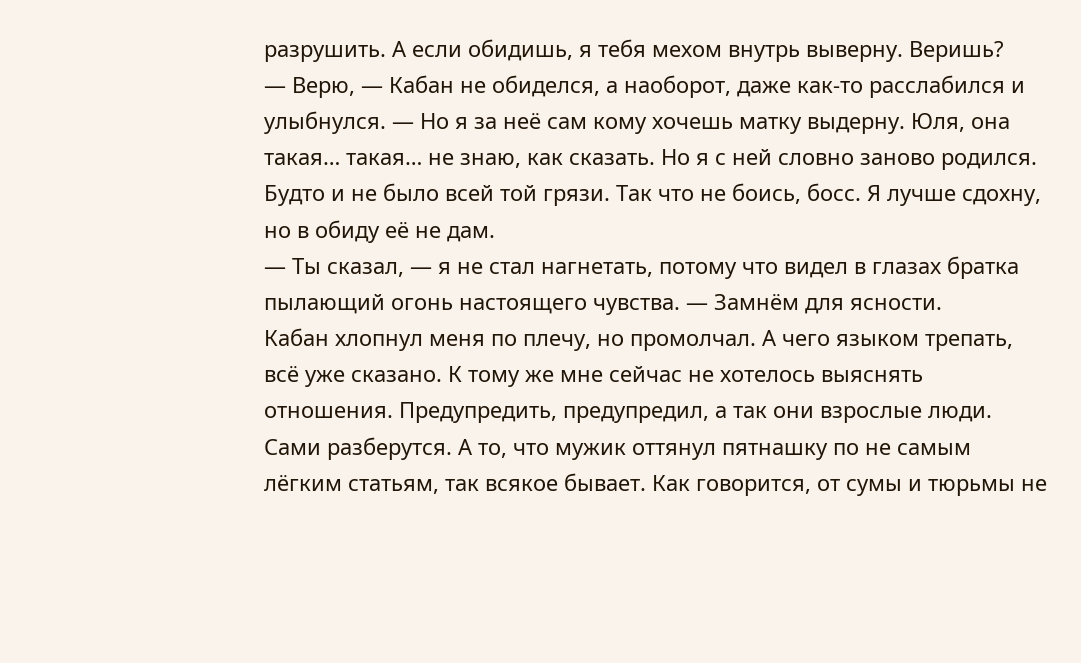разрушить. А если обидишь, я тебя мехом внутрь выверну. Веришь?
— Верю, — Кабан не обиделся, а наоборот, даже как-то расслабился и улыбнулся. — Но я за неё сам кому хочешь матку выдерну. Юля, она такая… такая… не знаю, как сказать. Но я с ней словно заново родился. Будто и не было всей той грязи. Так что не боись, босс. Я лучше сдохну, но в обиду её не дам.
— Ты сказал, — я не стал нагнетать, потому что видел в глазах братка пылающий огонь настоящего чувства. — Замнём для ясности.
Кабан хлопнул меня по плечу, но промолчал. А чего языком трепать, всё уже сказано. К тому же мне сейчас не хотелось выяснять отношения. Предупредить, предупредил, а так они взрослые люди. Сами разберутся. А то, что мужик оттянул пятнашку по не самым лёгким статьям, так всякое бывает. Как говорится, от сумы и тюрьмы не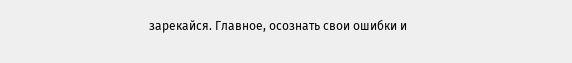зарекайся. Главное, осознать свои ошибки и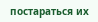постараться их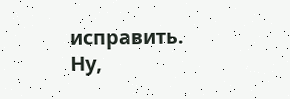исправить. Ну,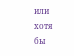или хотя бы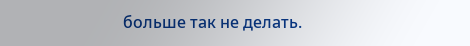больше так не делать.